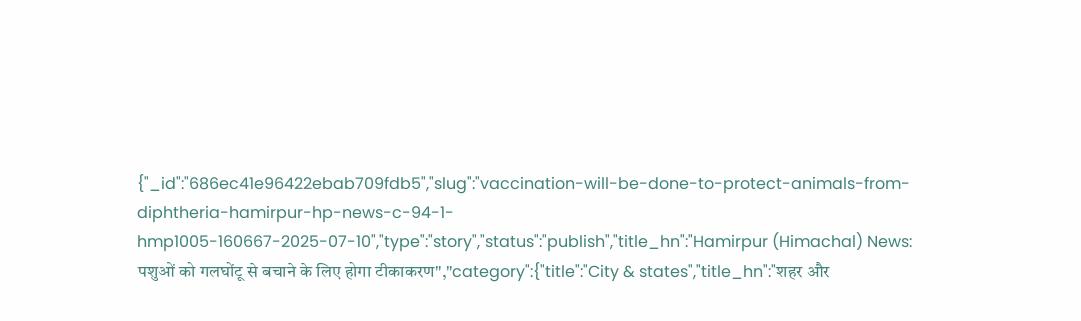{"_id":"686ec41e96422ebab709fdb5","slug":"vaccination-will-be-done-to-protect-animals-from-diphtheria-hamirpur-hp-news-c-94-1-hmp1005-160667-2025-07-10","type":"story","status":"publish","title_hn":"Hamirpur (Himachal) News: पशुओं को गलघोंटू से बचाने के लिए होगा टीकाकरण","category":{"title":"City & states","title_hn":"शहर और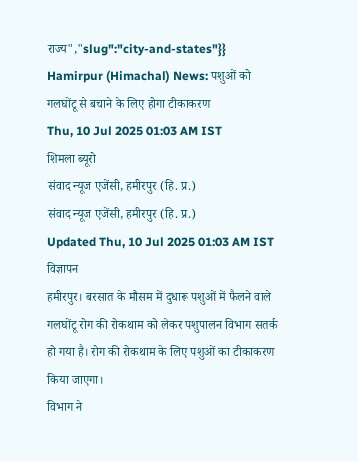राज्य","slug":"city-and-states"}}
Hamirpur (Himachal) News: पशुओं को गलघोंटू से बचाने के लिए होगा टीकाकरण
Thu, 10 Jul 2025 01:03 AM IST
शिमला ब्यूरो
संवाद न्यूज एजेंसी, हमीरपुर (हि. प्र.)
संवाद न्यूज एजेंसी, हमीरपुर (हि. प्र.)
Updated Thu, 10 Jul 2025 01:03 AM IST
विज्ञापन
हमीरपुर। बरसात के मौसम में दुधारू पशुओं में फैलने वाले गलघोंटू रोग की रोकथाम को लेकर पशुपालन विभाग सतर्क हो गया है। रोग की रोकथाम के लिए पशुओं का टीकाकरण किया जाएगा।
विभाग ने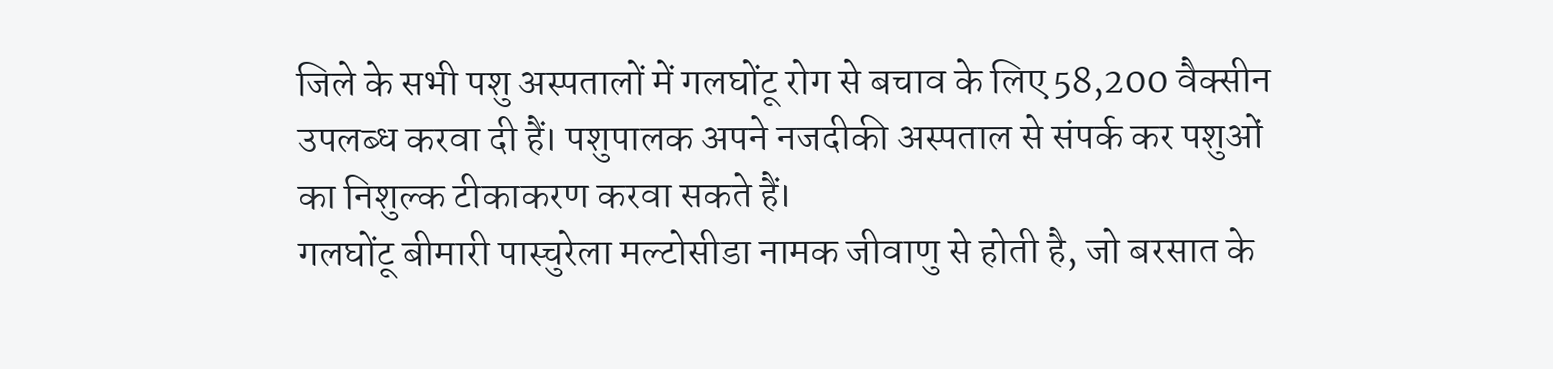जिले के सभी पशु अस्पतालों में गलघोंटू रोग से बचाव के लिए 58,200 वैक्सीन उपलब्ध करवा दी हैं। पशुपालक अपने नजदीकी अस्पताल से संपर्क कर पशुओं का निशुल्क टीकाकरण करवा सकते हैं।
गलघोंटू बीमारी पास्चुरेला मल्टोसीडा नामक जीवाणु से होती है, जो बरसात के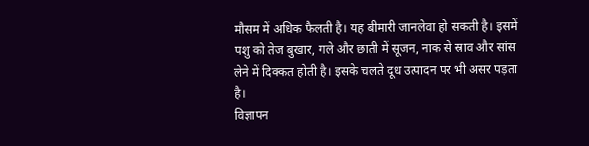मौसम में अधिक फैलती है। यह बीमारी जानलेवा हो सकती है। इसमें पशु को तेज बुखार, गले और छाती में सूजन, नाक से स्राव और सांस लेने में दिक्कत होती है। इसके चलते दूध उत्पादन पर भी असर पड़ता है।
विज्ञापन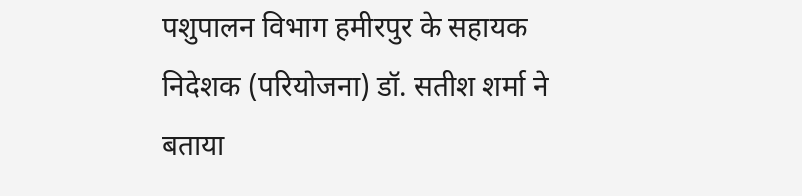पशुपालन विभाग हमीरपुर के सहायक निदेशक (परियोजना) डॉ. सतीश शर्मा ने बताया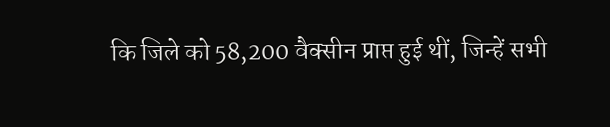कि जिले को 58,200 वैक्सीन प्राप्त हुई थीं, जिन्हें सभी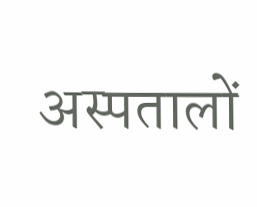अस्पतालों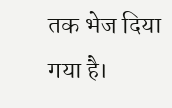तक भेज दिया गया है।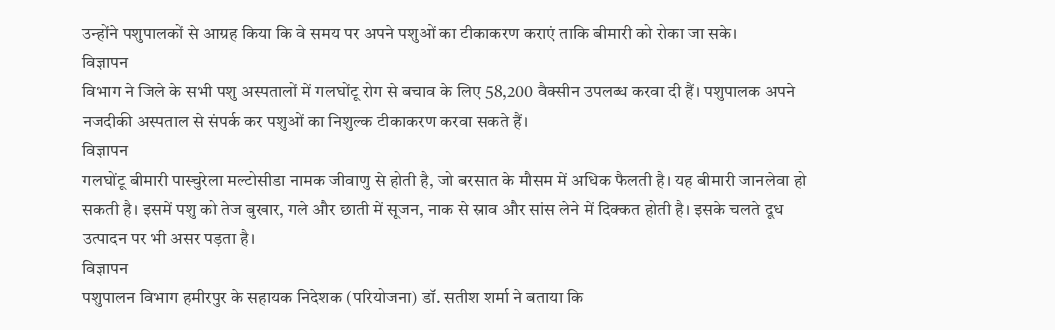उन्होंने पशुपालकों से आग्रह किया कि वे समय पर अपने पशुओं का टीकाकरण कराएं ताकि बीमारी को रोका जा सके।
विज्ञापन
विभाग ने जिले के सभी पशु अस्पतालों में गलघोंटू रोग से बचाव के लिए 58,200 वैक्सीन उपलब्ध करवा दी हैं। पशुपालक अपने नजदीकी अस्पताल से संपर्क कर पशुओं का निशुल्क टीकाकरण करवा सकते हैं।
विज्ञापन
गलघोंटू बीमारी पास्चुरेला मल्टोसीडा नामक जीवाणु से होती है, जो बरसात के मौसम में अधिक फैलती है। यह बीमारी जानलेवा हो सकती है। इसमें पशु को तेज बुखार, गले और छाती में सूजन, नाक से स्राव और सांस लेने में दिक्कत होती है। इसके चलते दूध उत्पादन पर भी असर पड़ता है।
विज्ञापन
पशुपालन विभाग हमीरपुर के सहायक निदेशक (परियोजना) डॉ. सतीश शर्मा ने बताया कि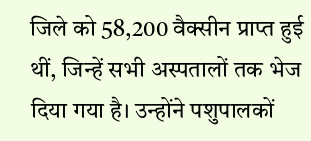जिले को 58,200 वैक्सीन प्राप्त हुई थीं, जिन्हें सभी अस्पतालों तक भेज दिया गया है। उन्होंने पशुपालकों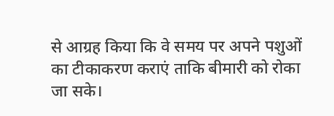से आग्रह किया कि वे समय पर अपने पशुओं का टीकाकरण कराएं ताकि बीमारी को रोका जा सके।